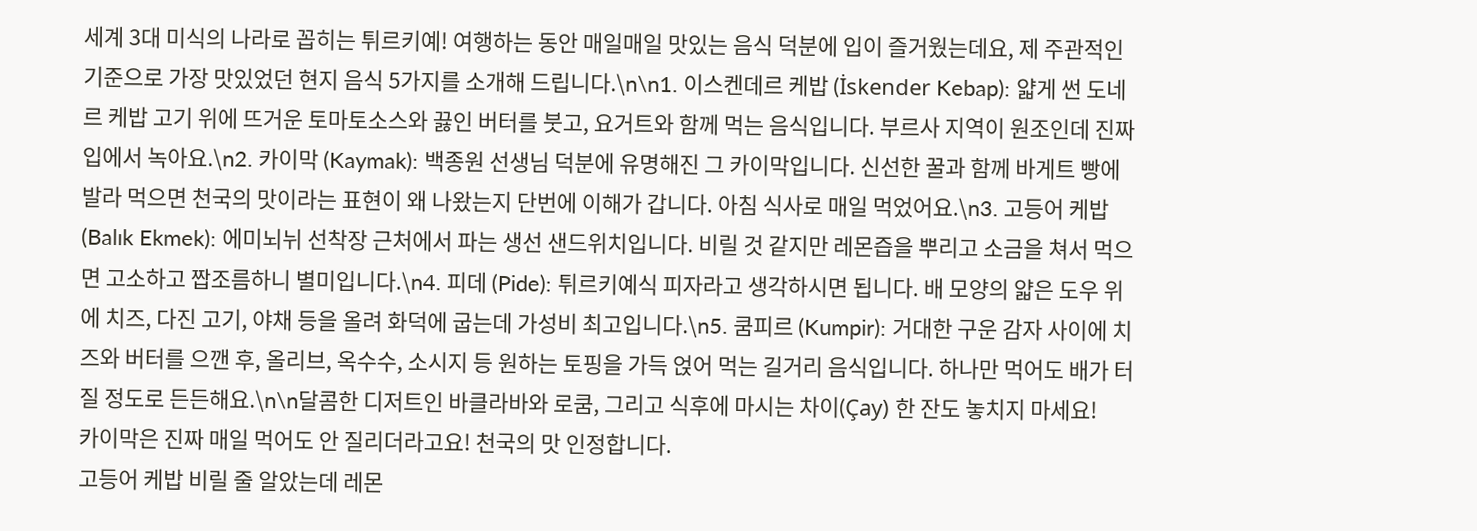세계 3대 미식의 나라로 꼽히는 튀르키예! 여행하는 동안 매일매일 맛있는 음식 덕분에 입이 즐거웠는데요, 제 주관적인 기준으로 가장 맛있었던 현지 음식 5가지를 소개해 드립니다.\n\n1. 이스켄데르 케밥 (İskender Kebap): 얇게 썬 도네르 케밥 고기 위에 뜨거운 토마토소스와 끓인 버터를 붓고, 요거트와 함께 먹는 음식입니다. 부르사 지역이 원조인데 진짜 입에서 녹아요.\n2. 카이막 (Kaymak): 백종원 선생님 덕분에 유명해진 그 카이막입니다. 신선한 꿀과 함께 바게트 빵에 발라 먹으면 천국의 맛이라는 표현이 왜 나왔는지 단번에 이해가 갑니다. 아침 식사로 매일 먹었어요.\n3. 고등어 케밥 (Balık Ekmek): 에미뇌뉘 선착장 근처에서 파는 생선 샌드위치입니다. 비릴 것 같지만 레몬즙을 뿌리고 소금을 쳐서 먹으면 고소하고 짭조름하니 별미입니다.\n4. 피데 (Pide): 튀르키예식 피자라고 생각하시면 됩니다. 배 모양의 얇은 도우 위에 치즈, 다진 고기, 야채 등을 올려 화덕에 굽는데 가성비 최고입니다.\n5. 쿰피르 (Kumpir): 거대한 구운 감자 사이에 치즈와 버터를 으깬 후, 올리브, 옥수수, 소시지 등 원하는 토핑을 가득 얹어 먹는 길거리 음식입니다. 하나만 먹어도 배가 터질 정도로 든든해요.\n\n달콤한 디저트인 바클라바와 로쿰, 그리고 식후에 마시는 차이(Çay) 한 잔도 놓치지 마세요!
카이막은 진짜 매일 먹어도 안 질리더라고요! 천국의 맛 인정합니다.
고등어 케밥 비릴 줄 알았는데 레몬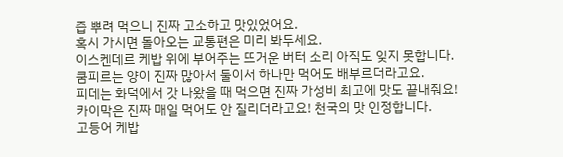즙 뿌려 먹으니 진짜 고소하고 맛있었어요.
혹시 가시면 돌아오는 교통편은 미리 봐두세요.
이스켄데르 케밥 위에 부어주는 뜨거운 버터 소리 아직도 잊지 못합니다.
쿰피르는 양이 진짜 많아서 둘이서 하나만 먹어도 배부르더라고요.
피데는 화덕에서 갓 나왔을 때 먹으면 진짜 가성비 최고에 맛도 끝내줘요!
카이막은 진짜 매일 먹어도 안 질리더라고요! 천국의 맛 인정합니다.
고등어 케밥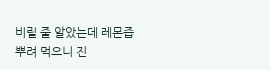비릴 줄 알았는데 레몬즙 뿌려 먹으니 진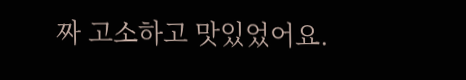짜 고소하고 맛있었어요.